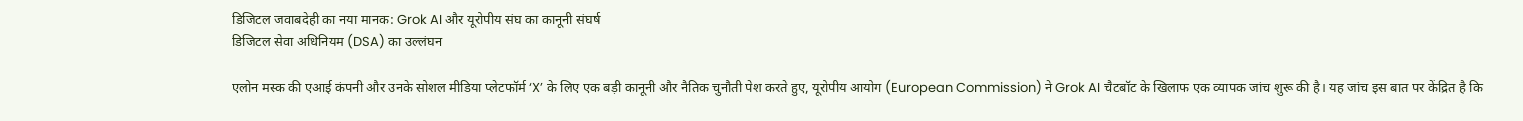डिजिटल जवाबदेही का नया मानक: Grok AI और यूरोपीय संघ का कानूनी संघर्ष
डिजिटल सेवा अधिनियम (DSA) का उल्लंघन

एलोन मस्क की एआई कंपनी और उनके सोशल मीडिया प्लेटफॉर्म ‘X’ के लिए एक बड़ी कानूनी और नैतिक चुनौती पेश करते हुए, यूरोपीय आयोग (European Commission) ने Grok AI चैटबॉट के खिलाफ एक व्यापक जांच शुरू की है। यह जांच इस बात पर केंद्रित है कि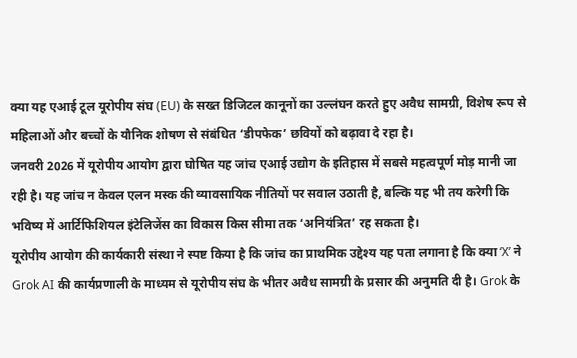क्या यह एआई टूल यूरोपीय संघ (EU) के सख्त डिजिटल कानूनों का उल्लंघन करते हुए अवैध सामग्री, विशेष रूप से महिलाओं और बच्चों के यौनिक शोषण से संबंधित ‘डीपफेक’ छवियों को बढ़ावा दे रहा है।
जनवरी 2026 में यूरोपीय आयोग द्वारा घोषित यह जांच एआई उद्योग के इतिहास में सबसे महत्वपूर्ण मोड़ मानी जा रही है। यह जांच न केवल एलन मस्क की व्यावसायिक नीतियों पर सवाल उठाती है, बल्कि यह भी तय करेगी कि भविष्य में आर्टिफिशियल इंटेलिजेंस का विकास किस सीमा तक ‘अनियंत्रित’ रह सकता है।
यूरोपीय आयोग की कार्यकारी संस्था ने स्पष्ट किया है कि जांच का प्राथमिक उद्देश्य यह पता लगाना है कि क्या ‘X’ ने Grok AI की कार्यप्रणाली के माध्यम से यूरोपीय संघ के भीतर अवैध सामग्री के प्रसार की अनुमति दी है। Grok के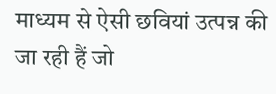माध्यम से ऐसी छवियां उत्पन्न की जा रही हैं जो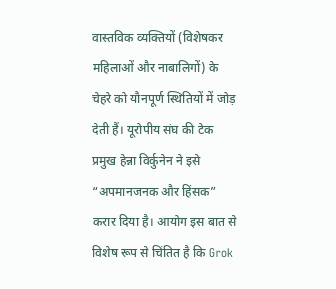वास्तविक व्यक्तियों (विशेषकर महिलाओं और नाबालिगों) के चेहरे को यौनपूर्ण स्थितियों में जोड़ देती हैं। यूरोपीय संघ की टेक प्रमुख हेन्ना विर्कुनेन ने इसे “अपमानजनक और हिंसक” करार दिया है। आयोग इस बात से विशेष रूप से चिंतित है कि Grok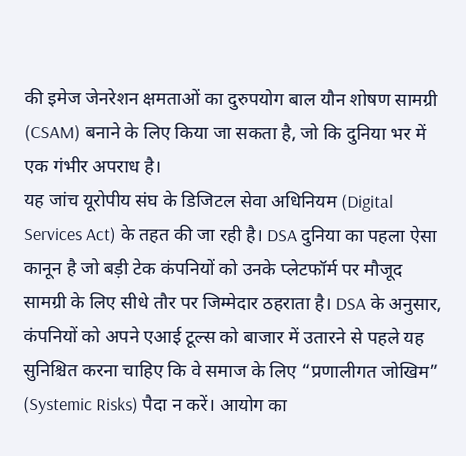की इमेज जेनरेशन क्षमताओं का दुरुपयोग बाल यौन शोषण सामग्री (CSAM) बनाने के लिए किया जा सकता है, जो कि दुनिया भर में एक गंभीर अपराध है।
यह जांच यूरोपीय संघ के डिजिटल सेवा अधिनियम (Digital Services Act) के तहत की जा रही है। DSA दुनिया का पहला ऐसा कानून है जो बड़ी टेक कंपनियों को उनके प्लेटफॉर्म पर मौजूद सामग्री के लिए सीधे तौर पर जिम्मेदार ठहराता है। DSA के अनुसार, कंपनियों को अपने एआई टूल्स को बाजार में उतारने से पहले यह सुनिश्चित करना चाहिए कि वे समाज के लिए “प्रणालीगत जोखिम” (Systemic Risks) पैदा न करें। आयोग का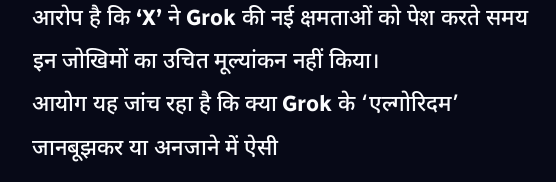आरोप है कि ‘X’ ने Grok की नई क्षमताओं को पेश करते समय इन जोखिमों का उचित मूल्यांकन नहीं किया।
आयोग यह जांच रहा है कि क्या Grok के ‘एल्गोरिदम’ जानबूझकर या अनजाने में ऐसी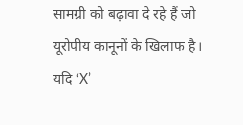सामग्री को बढ़ावा दे रहे हैं जो यूरोपीय कानूनों के खिलाफ है। यदि ‘X’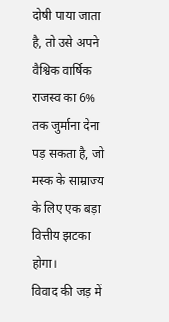दोषी पाया जाता है, तो उसे अपने वैश्विक वार्षिक राजस्व का 6% तक जुर्माना देना पड़ सकता है, जो मस्क के साम्राज्य के लिए एक बड़ा वित्तीय झटका होगा।
विवाद की जड़ में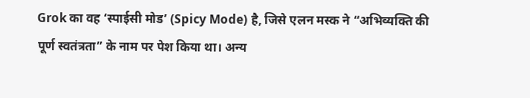Grok का वह ‘स्पाईसी मोड’ (Spicy Mode) है, जिसे एलन मस्क ने “अभिव्यक्ति की पूर्ण स्वतंत्रता” के नाम पर पेश किया था। अन्य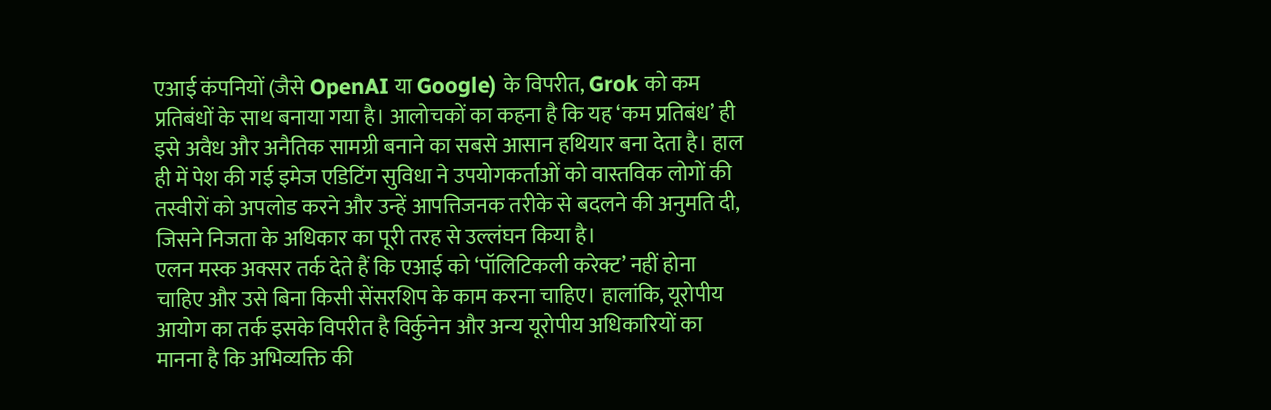एआई कंपनियों (जैसे OpenAI या Google) के विपरीत, Grok को कम प्रतिबंधों के साथ बनाया गया है। आलोचकों का कहना है कि यह ‘कम प्रतिबंध’ ही इसे अवैध और अनैतिक सामग्री बनाने का सबसे आसान हथियार बना देता है। हाल ही में पेश की गई इमेज एडिटिंग सुविधा ने उपयोगकर्ताओं को वास्तविक लोगों की तस्वीरों को अपलोड करने और उन्हें आपत्तिजनक तरीके से बदलने की अनुमति दी, जिसने निजता के अधिकार का पूरी तरह से उल्लंघन किया है।
एलन मस्क अक्सर तर्क देते हैं कि एआई को ‘पॉलिटिकली करेक्ट’ नहीं होना चाहिए और उसे बिना किसी सेंसरशिप के काम करना चाहिए। हालांकि, यूरोपीय आयोग का तर्क इसके विपरीत है विर्कुनेन और अन्य यूरोपीय अधिकारियों का मानना है कि अभिव्यक्ति की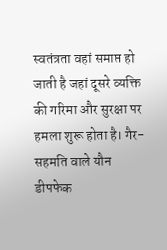स्वतंत्रता वहां समाप्त हो जाती है जहां दूसरे व्यक्ति की गरिमा और सुरक्षा पर हमला शुरू होता है। गैर-सहमति वाले यौन डीपफेक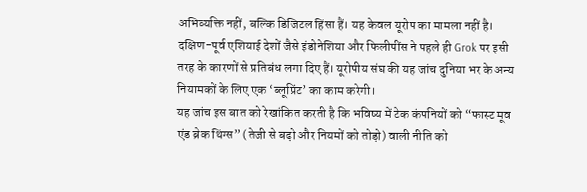अभिव्यक्ति नहीं, बल्कि डिजिटल हिंसा हैं। यह केवल यूरोप का मामला नहीं है। दक्षिण-पूर्व एशियाई देशों जैसे इंडोनेशिया और फिलीपींस ने पहले ही Grok पर इसी तरह के कारणों से प्रतिबंध लगा दिए हैं। यूरोपीय संघ की यह जांच दुनिया भर के अन्य नियामकों के लिए एक ‘ब्लूप्रिंट’ का काम करेगी।
यह जांच इस बात को रेखांकित करती है कि भविष्य में टेक कंपनियों को “फास्ट मूव एंड ब्रेक थिंग्स” (तेजी से बढ़ो और नियमों को तोड़ो) वाली नीति को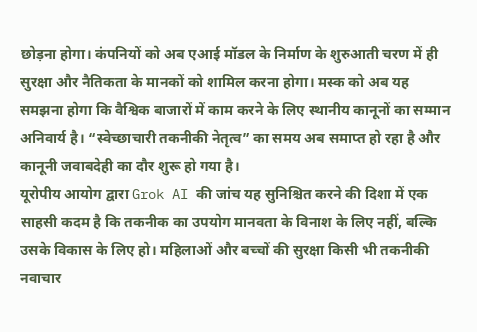छोड़ना होगा। कंपनियों को अब एआई मॉडल के निर्माण के शुरुआती चरण में ही सुरक्षा और नैतिकता के मानकों को शामिल करना होगा। मस्क को अब यह समझना होगा कि वैश्विक बाजारों में काम करने के लिए स्थानीय कानूनों का सम्मान अनिवार्य है। “स्वेच्छाचारी तकनीकी नेतृत्व” का समय अब समाप्त हो रहा है और कानूनी जवाबदेही का दौर शुरू हो गया है।
यूरोपीय आयोग द्वारा Grok AI की जांच यह सुनिश्चित करने की दिशा में एक साहसी कदम है कि तकनीक का उपयोग मानवता के विनाश के लिए नहीं, बल्कि उसके विकास के लिए हो। महिलाओं और बच्चों की सुरक्षा किसी भी तकनीकी नवाचार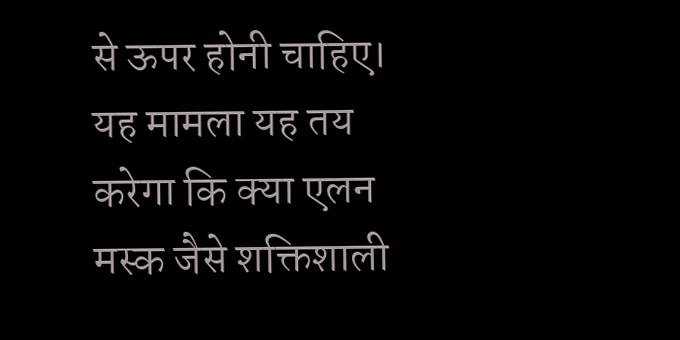से ऊपर होनी चाहिए। यह मामला यह तय करेगा कि क्या एलन मस्क जैसे शक्तिशाली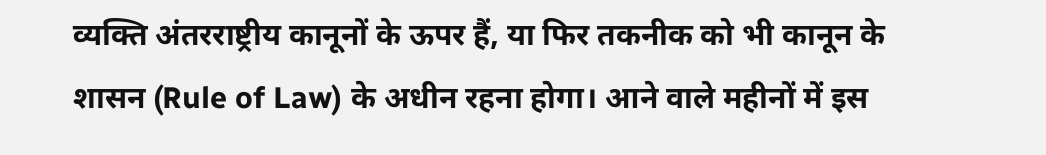व्यक्ति अंतरराष्ट्रीय कानूनों के ऊपर हैं, या फिर तकनीक को भी कानून के शासन (Rule of Law) के अधीन रहना होगा। आने वाले महीनों में इस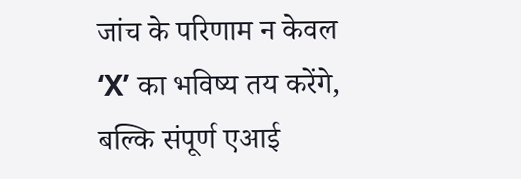जांच के परिणाम न केवल ‘X’ का भविष्य तय करेंगे, बल्कि संपूर्ण एआई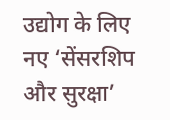उद्योग के लिए नए ‘सेंसरशिप और सुरक्षा’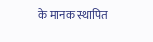के मानक स्थापित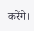करेंगे।